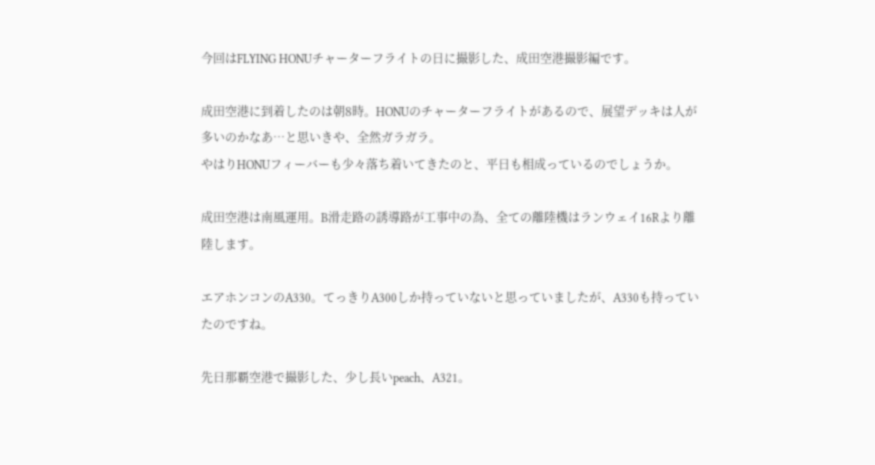今回はFLYING HONUチャーターフライトの日に撮影した、成田空港撮影編です。

成田空港に到着したのは朝8時。HONUのチャーターフライトがあるので、展望デッキは人が多いのかなあ…と思いきや、全然ガラガラ。
やはりHONUフィーバーも少々落ち着いてきたのと、平日も相成っているのでしょうか。

成田空港は南風運用。B滑走路の誘導路が工事中の為、全ての離陸機はランウェイ16Rより離陸します。

エアホンコンのA330。てっきりA300しか持っていないと思っていましたが、A330も持っていたのですね。

先日那覇空港で撮影した、少し長いpeach、A321。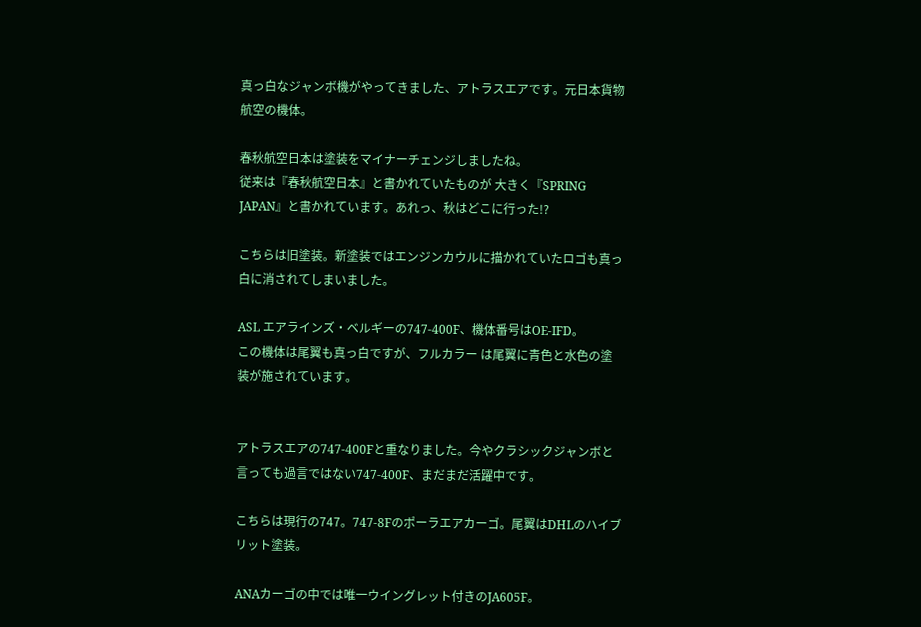真っ白なジャンボ機がやってきました、アトラスエアです。元日本貨物航空の機体。

春秋航空日本は塗装をマイナーチェンジしましたね。
従来は『春秋航空日本』と書かれていたものが 大きく『SPRING JAPAN』と書かれています。あれっ、秋はどこに行った!?

こちらは旧塗装。新塗装ではエンジンカウルに描かれていたロゴも真っ白に消されてしまいました。

ASL エアラインズ・ベルギーの747-400F、機体番号はOE-IFD。
この機体は尾翼も真っ白ですが、フルカラー は尾翼に青色と水色の塗装が施されています。


アトラスエアの747-400Fと重なりました。今やクラシックジャンボと言っても過言ではない747-400F、まだまだ活躍中です。

こちらは現行の747。747-8Fのポーラエアカーゴ。尾翼はDHLのハイブリット塗装。

ANAカーゴの中では唯一ウイングレット付きのJA605F。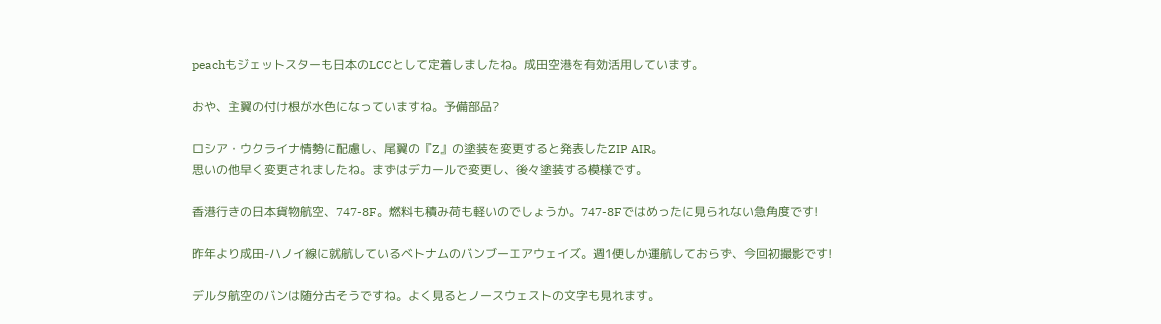peachもジェットスターも日本のLCCとして定着しましたね。成田空港を有効活用しています。

おや、主翼の付け根が水色になっていますね。予備部品?

ロシア・ウクライナ情勢に配慮し、尾翼の『Z』の塗装を変更すると発表したZIP AIR。
思いの他早く変更されましたね。まずはデカールで変更し、後々塗装する模様です。

香港行きの日本貨物航空、747-8F。燃料も積み荷も軽いのでしょうか。747-8Fではめったに見られない急角度です!

昨年より成田-ハノイ線に就航しているベトナムのバンブーエアウェイズ。週1便しか運航しておらず、今回初撮影です!

デルタ航空のバンは随分古そうですね。よく見るとノースウェストの文字も見れます。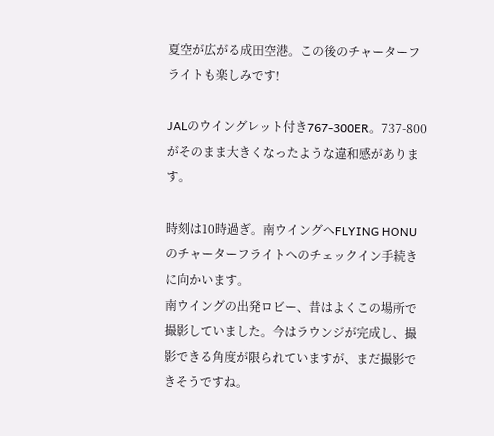夏空が広がる成田空港。この後のチャーターフライトも楽しみです!

JALのウイングレット付き767-300ER。737-800がそのまま大きくなったような違和感があります。

時刻は10時過ぎ。南ウイングへFLYING HONUのチャーターフライトへのチェックイン手続きに向かいます。
南ウイングの出発ロビー、昔はよくこの場所で撮影していました。今はラウンジが完成し、撮影できる角度が限られていますが、まだ撮影できそうですね。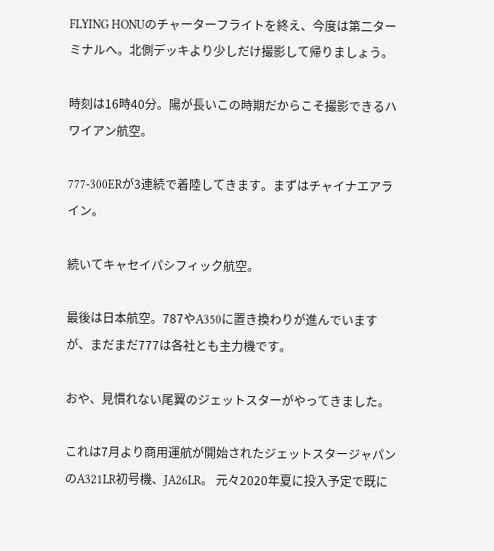FLYING HONUのチャーターフライトを終え、今度は第二ターミナルへ。北側デッキより少しだけ撮影して帰りましょう。

時刻は16時40分。陽が長いこの時期だからこそ撮影できるハワイアン航空。

777-300ERが3連続で着陸してきます。まずはチャイナエアライン。

続いてキャセイパシフィック航空。

最後は日本航空。787やA350に置き換わりが進んでいますが、まだまだ777は各社とも主力機です。

おや、見慣れない尾翼のジェットスターがやってきました。

これは7月より商用運航が開始されたジェットスタージャパンのA321LR初号機、JA26LR。 元々2020年夏に投入予定で既に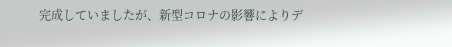完成していましたが、新型コロナの影響によりデ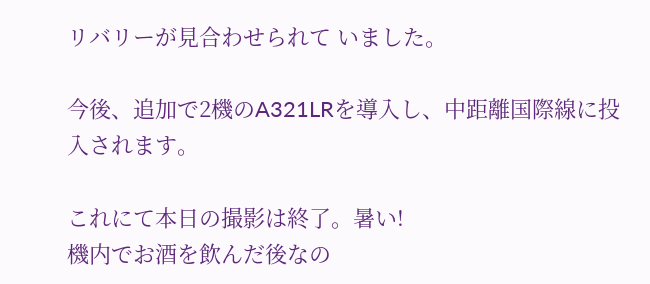リバリーが見合わせられて いました。

今後、追加で2機のA321LRを導入し、中距離国際線に投入されます。

これにて本日の撮影は終了。暑い!
機内でお酒を飲んだ後なの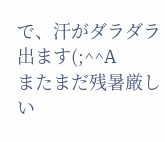で、汗がダラダラ出ます(;^^A
またまだ残暑厳しい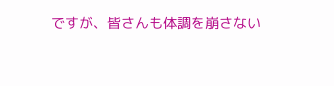ですが、皆さんも体調を崩さない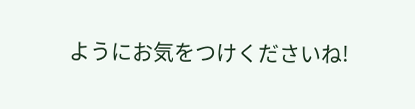ようにお気をつけくださいね!